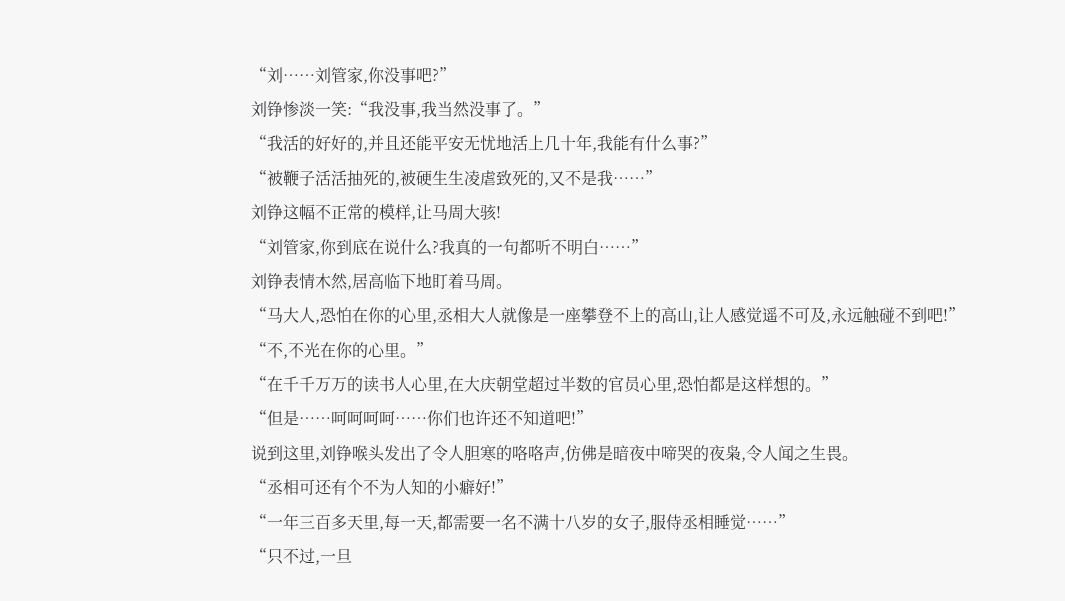“刘……刘管家,你没事吧?”
刘铮惨淡一笑:“我没事,我当然没事了。”
“我活的好好的,并且还能平安无忧地活上几十年,我能有什么事?”
“被鞭子活活抽死的,被硬生生凌虐致死的,又不是我……”
刘铮这幅不正常的模样,让马周大骇!
“刘管家,你到底在说什么?我真的一句都听不明白……”
刘铮表情木然,居高临下地盯着马周。
“马大人,恐怕在你的心里,丞相大人就像是一座攀登不上的高山,让人感觉遥不可及,永远触碰不到吧!”
“不,不光在你的心里。”
“在千千万万的读书人心里,在大庆朝堂超过半数的官员心里,恐怕都是这样想的。”
“但是……呵呵呵呵……你们也许还不知道吧!”
说到这里,刘铮喉头发出了令人胆寒的咯咯声,仿佛是暗夜中啼哭的夜枭,令人闻之生畏。
“丞相可还有个不为人知的小癖好!”
“一年三百多天里,每一天,都需要一名不满十八岁的女子,服侍丞相睡觉……”
“只不过,一旦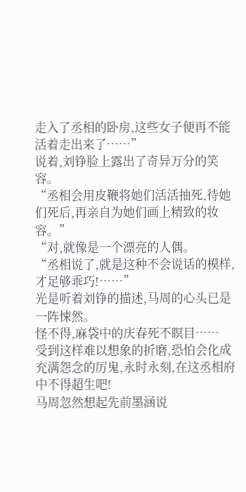走入了丞相的卧房,这些女子便再不能活着走出来了……”
说着,刘铮脸上露出了奇异万分的笑容。
“丞相会用皮鞭将她们活活抽死,待她们死后,再亲自为她们画上精致的妆容。”
“对,就像是一个漂亮的人偶。
“丞相说了,就是这种不会说话的模样,才足够乖巧!……”
光是听着刘铮的描述,马周的心头已是一阵悚然。
怪不得,麻袋中的庆春死不瞑目……
受到这样难以想象的折磨,恐怕会化成充满怨念的厉鬼,永时永刻,在这丞相府中不得超生吧!
马周忽然想起先前墨涵说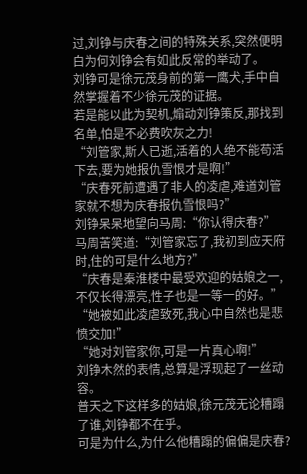过,刘铮与庆春之间的特殊关系,突然便明白为何刘铮会有如此反常的举动了。
刘铮可是徐元茂身前的第一鹰犬,手中自然掌握着不少徐元茂的证据。
若是能以此为契机,煽动刘铮策反,那找到名单,怕是不必费吹灰之力!
“刘管家,斯人已逝,活着的人绝不能苟活下去,要为她报仇雪恨才是啊!”
“庆春死前遭遇了非人的凌虐,难道刘管家就不想为庆春报仇雪恨吗?”
刘铮呆呆地望向马周:“你认得庆春?”
马周苦笑道:“刘管家忘了,我初到应天府时,住的可是什么地方?”
“庆春是秦淮楼中最受欢迎的姑娘之一,不仅长得漂亮,性子也是一等一的好。”
“她被如此凌虐致死,我心中自然也是悲愤交加!”
“她对刘管家你,可是一片真心啊!”
刘铮木然的表情,总算是浮现起了一丝动容。
普天之下这样多的姑娘,徐元茂无论糟蹋了谁,刘铮都不在乎。
可是为什么,为什么他糟蹋的偏偏是庆春?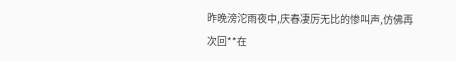昨晚滂沱雨夜中,庆春凄厉无比的惨叫声,仿佛再次回**在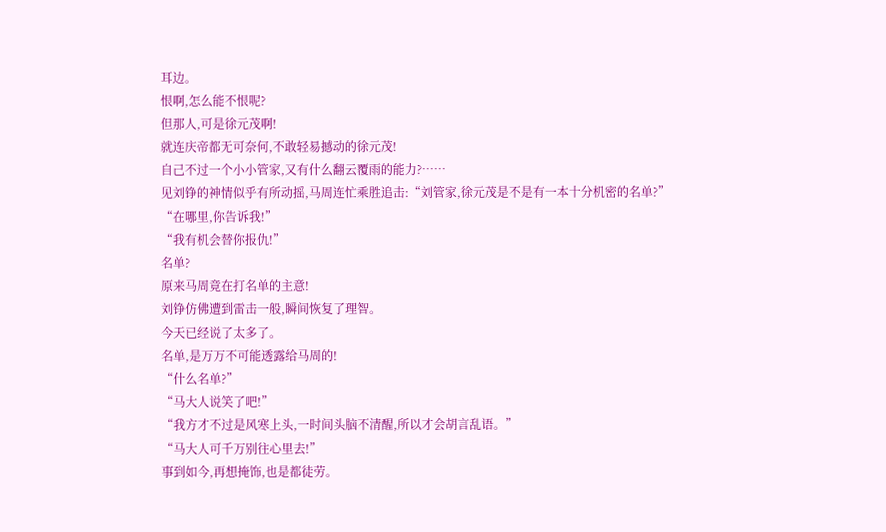耳边。
恨啊,怎么能不恨呢?
但那人,可是徐元茂啊!
就连庆帝都无可奈何,不敢轻易撼动的徐元茂!
自己不过一个小小管家,又有什么翻云覆雨的能力?……
见刘铮的神情似乎有所动摇,马周连忙乘胜追击:“刘管家,徐元茂是不是有一本十分机密的名单?”
“在哪里,你告诉我!”
“我有机会替你报仇!”
名单?
原来马周竟在打名单的主意!
刘铮仿佛遭到雷击一般,瞬间恢复了理智。
今天已经说了太多了。
名单,是万万不可能透露给马周的!
“什么名单?”
“马大人说笑了吧!”
“我方才不过是风寒上头,一时间头脑不清醒,所以才会胡言乱语。”
“马大人可千万别往心里去!”
事到如今,再想掩饰,也是都徒劳。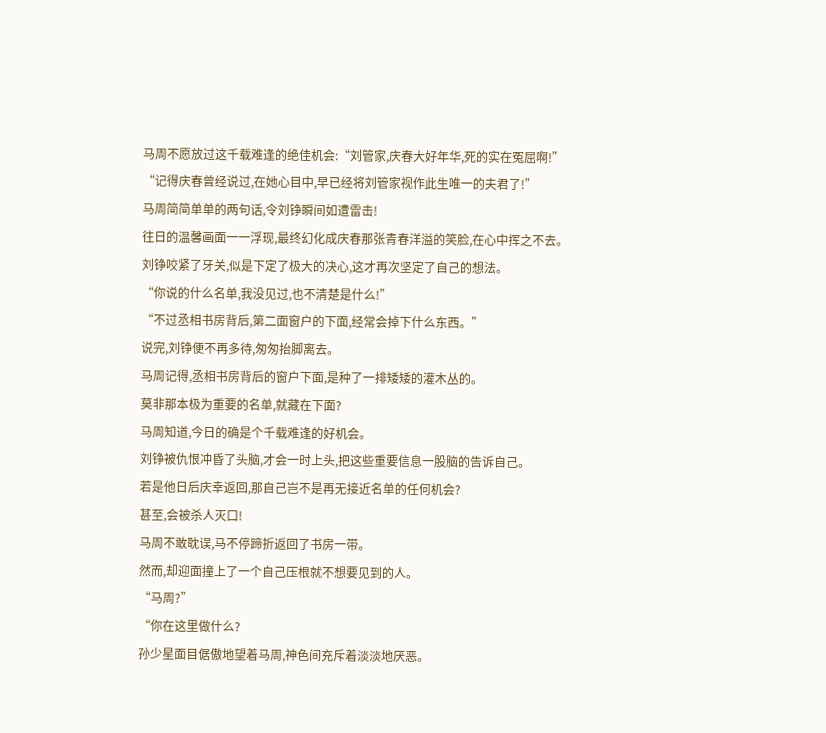马周不愿放过这千载难逢的绝佳机会:“刘管家,庆春大好年华,死的实在冤屈啊!”
“记得庆春曾经说过,在她心目中,早已经将刘管家视作此生唯一的夫君了!”
马周简简单单的两句话,令刘铮瞬间如遭雷击!
往日的温馨画面一一浮现,最终幻化成庆春那张青春洋溢的笑脸,在心中挥之不去。
刘铮咬紧了牙关,似是下定了极大的决心,这才再次坚定了自己的想法。
“你说的什么名单,我没见过,也不清楚是什么!”
“不过丞相书房背后,第二面窗户的下面,经常会掉下什么东西。”
说完,刘铮便不再多待,匆匆抬脚离去。
马周记得,丞相书房背后的窗户下面,是种了一排矮矮的灌木丛的。
莫非那本极为重要的名单,就藏在下面?
马周知道,今日的确是个千载难逢的好机会。
刘铮被仇恨冲昏了头脑,才会一时上头,把这些重要信息一股脑的告诉自己。
若是他日后庆幸返回,那自己岂不是再无接近名单的任何机会?
甚至,会被杀人灭口!
马周不敢耽误,马不停蹄折返回了书房一带。
然而,却迎面撞上了一个自己压根就不想要见到的人。
“马周?”
“你在这里做什么?
孙少星面目倨傲地望着马周,神色间充斥着淡淡地厌恶。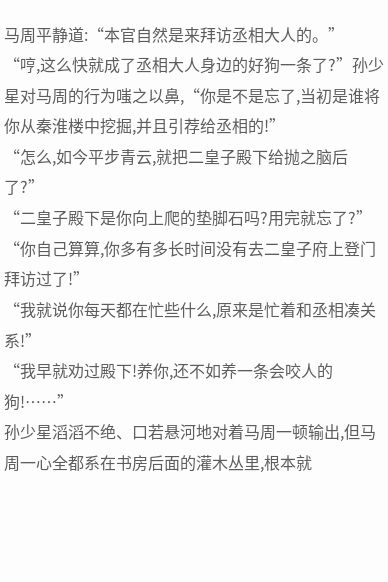马周平静道:“本官自然是来拜访丞相大人的。”
“哼,这么快就成了丞相大人身边的好狗一条了?”孙少星对马周的行为嗤之以鼻,“你是不是忘了,当初是谁将你从秦淮楼中挖掘,并且引荐给丞相的!”
“怎么,如今平步青云,就把二皇子殿下给抛之脑后了?”
“二皇子殿下是你向上爬的垫脚石吗?用完就忘了?”
“你自己算算,你多有多长时间没有去二皇子府上登门拜访过了!”
“我就说你每天都在忙些什么,原来是忙着和丞相凑关系!”
“我早就劝过殿下!养你,还不如养一条会咬人的狗!……”
孙少星滔滔不绝、口若悬河地对着马周一顿输出,但马周一心全都系在书房后面的灌木丛里,根本就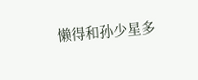懒得和孙少星多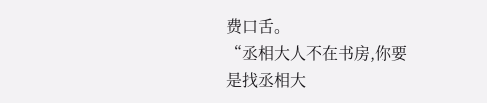费口舌。
“丞相大人不在书房,你要是找丞相大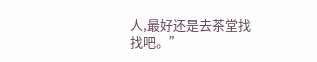人,最好还是去茶堂找找吧。”